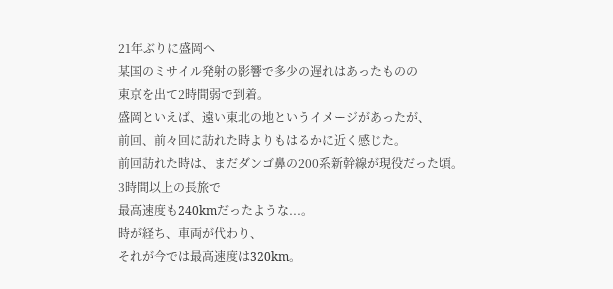21年ぶりに盛岡へ
某国のミサイル発射の影響で多少の遅れはあったものの
東京を出て2時間弱で到着。
盛岡といえば、遠い東北の地というイメージがあったが、
前回、前々回に訪れた時よりもはるかに近く感じた。
前回訪れた時は、まだダンゴ鼻の200系新幹線が現役だった頃。
3時間以上の長旅で
最高速度も240kmだったような...。
時が経ち、車両が代わり、
それが今では最高速度は320km。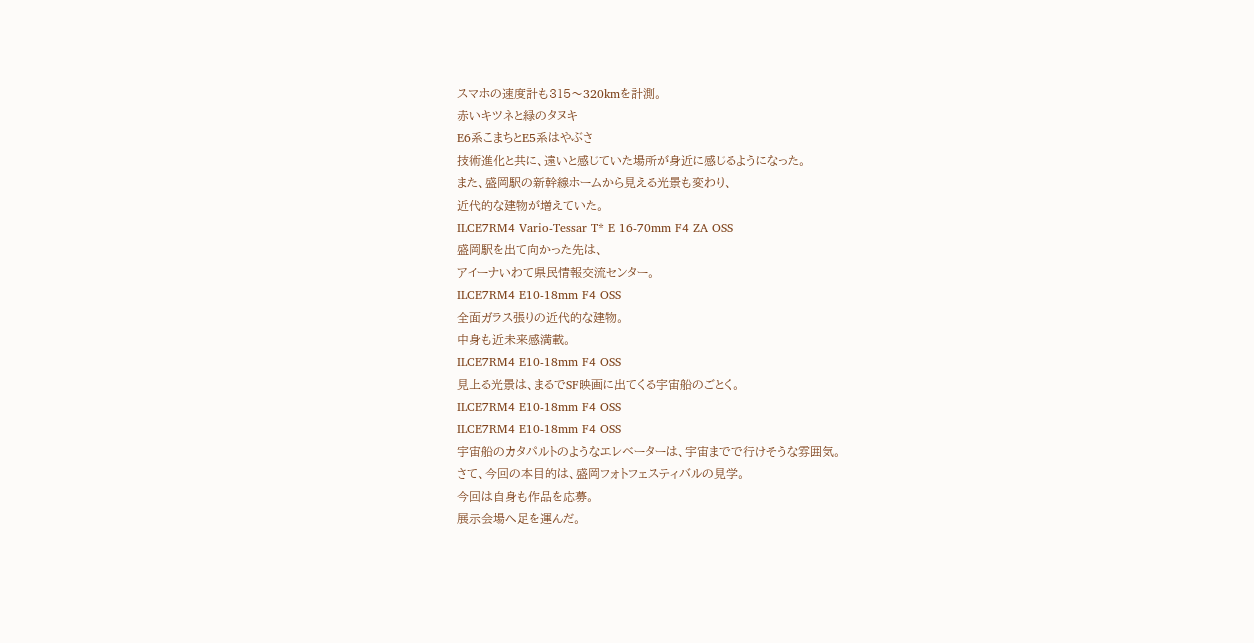スマホの速度計も315〜320kmを計測。
赤いキツネと緑のタヌキ
E6系こまちとE5系はやぶさ
技術進化と共に、遠いと感じていた場所が身近に感じるようになった。
また、盛岡駅の新幹線ホームから見える光景も変わり、
近代的な建物が増えていた。
ILCE7RM4 Vario-Tessar T* E 16-70mm F4 ZA OSS
盛岡駅を出て向かった先は、
アイーナいわて県民情報交流センター。
ILCE7RM4 E10-18mm F4 OSS
全面ガラス張りの近代的な建物。
中身も近未来感満載。
ILCE7RM4 E10-18mm F4 OSS
見上る光景は、まるでSF映画に出てくる宇宙船のごとく。
ILCE7RM4 E10-18mm F4 OSS
ILCE7RM4 E10-18mm F4 OSS
宇宙船のカタパルトのようなエレベーターは、宇宙までで行けそうな雰囲気。
さて、今回の本目的は、盛岡フォトフェスティバルの見学。
今回は自身も作品を応募。
展示会場へ足を運んだ。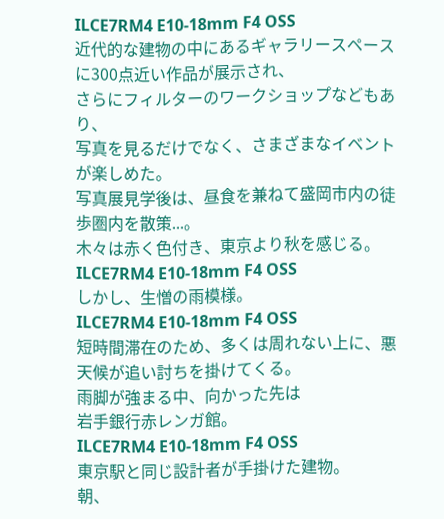ILCE7RM4 E10-18mm F4 OSS
近代的な建物の中にあるギャラリースペースに300点近い作品が展示され、
さらにフィルターのワークショップなどもあり、
写真を見るだけでなく、さまざまなイベントが楽しめた。
写真展見学後は、昼食を兼ねて盛岡市内の徒歩圏内を散策...。
木々は赤く色付き、東京より秋を感じる。
ILCE7RM4 E10-18mm F4 OSS
しかし、生憎の雨模様。
ILCE7RM4 E10-18mm F4 OSS
短時間滞在のため、多くは周れない上に、悪天候が追い討ちを掛けてくる。
雨脚が強まる中、向かった先は
岩手銀行赤レンガ館。
ILCE7RM4 E10-18mm F4 OSS
東京駅と同じ設計者が手掛けた建物。
朝、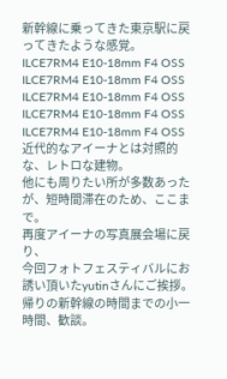新幹線に乗ってきた東京駅に戻ってきたような感覚。
ILCE7RM4 E10-18mm F4 OSS
ILCE7RM4 E10-18mm F4 OSS
ILCE7RM4 E10-18mm F4 OSS
ILCE7RM4 E10-18mm F4 OSS
ILCE7RM4 E10-18mm F4 OSS
近代的なアイーナとは対照的な、レトロな建物。
他にも周りたい所が多数あったが、短時間滞在のため、ここまで。
再度アイーナの写真展会場に戻り、
今回フォトフェスティバルにお誘い頂いたyutinさんにご挨拶。
帰りの新幹線の時間までの小一時間、歓談。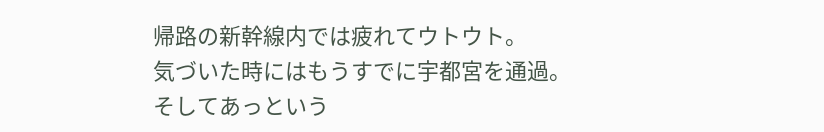帰路の新幹線内では疲れてウトウト。
気づいた時にはもうすでに宇都宮を通過。
そしてあっという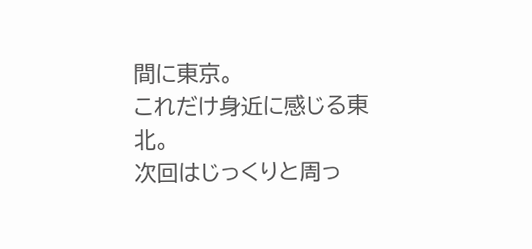間に東京。
これだけ身近に感じる東北。
次回はじっくりと周っ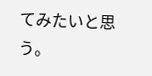てみたいと思う。